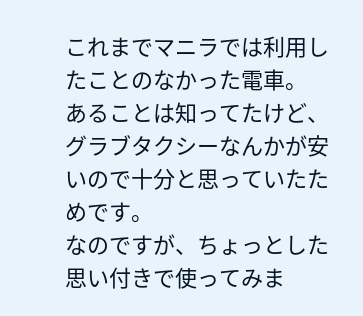これまでマニラでは利用したことのなかった電車。
あることは知ってたけど、グラブタクシーなんかが安いので十分と思っていたためです。
なのですが、ちょっとした思い付きで使ってみま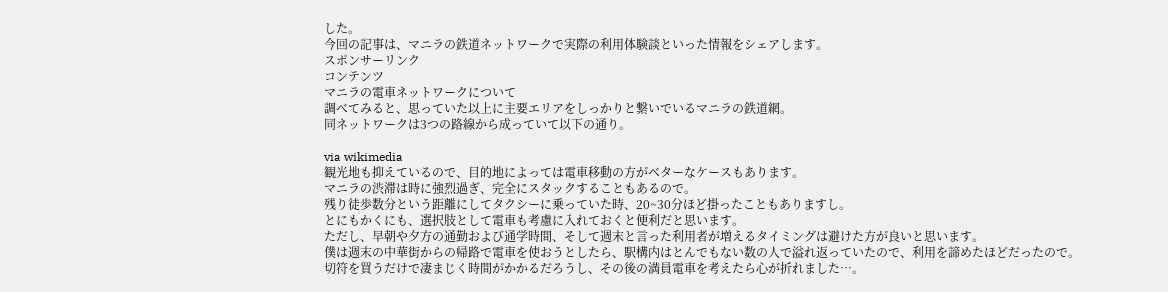した。
今回の記事は、マニラの鉄道ネットワークで実際の利用体験談といった情報をシェアします。
スポンサーリンク
コンテンツ
マニラの電車ネットワークについて
調べてみると、思っていた以上に主要エリアをしっかりと繋いでいるマニラの鉄道網。
同ネットワークは3つの路線から成っていて以下の通り。

via wikimedia
観光地も抑えているので、目的地によっては電車移動の方がベターなケースもあります。
マニラの渋滞は時に強烈過ぎ、完全にスタックすることもあるので。
残り徒歩数分という距離にしてタクシーに乗っていた時、20~30分ほど掛ったこともありますし。
とにもかくにも、選択肢として電車も考慮に入れておくと便利だと思います。
ただし、早朝や夕方の通勤および通学時間、そして週末と言った利用者が増えるタイミングは避けた方が良いと思います。
僕は週末の中華街からの帰路で電車を使おうとしたら、駅構内はとんでもない数の人で溢れ返っていたので、利用を諦めたほどだったので。
切符を買うだけで凄まじく時間がかかるだろうし、その後の満員電車を考えたら心が折れました…。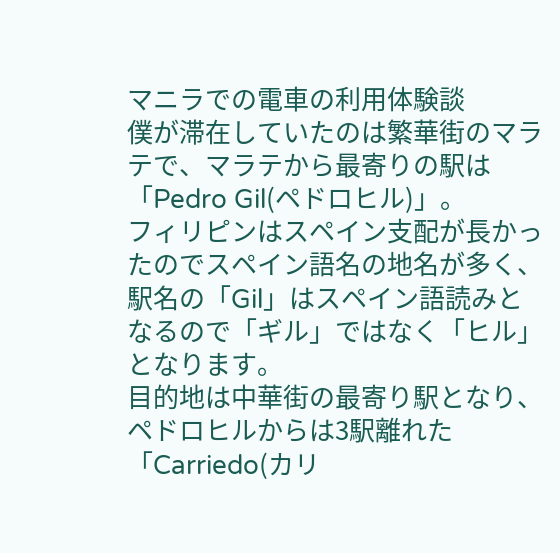マニラでの電車の利用体験談
僕が滞在していたのは繁華街のマラテで、マラテから最寄りの駅は「Pedro Gil(ペドロヒル)」。
フィリピンはスペイン支配が長かったのでスペイン語名の地名が多く、駅名の「Gil」はスペイン語読みとなるので「ギル」ではなく「ヒル」となります。
目的地は中華街の最寄り駅となり、ペドロヒルからは3駅離れた「Carriedo(カリ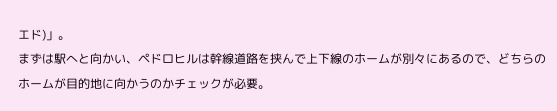エド)」。
まずは駅へと向かい、ペドロヒルは幹線道路を挟んで上下線のホームが別々にあるので、どちらのホームが目的地に向かうのかチェックが必要。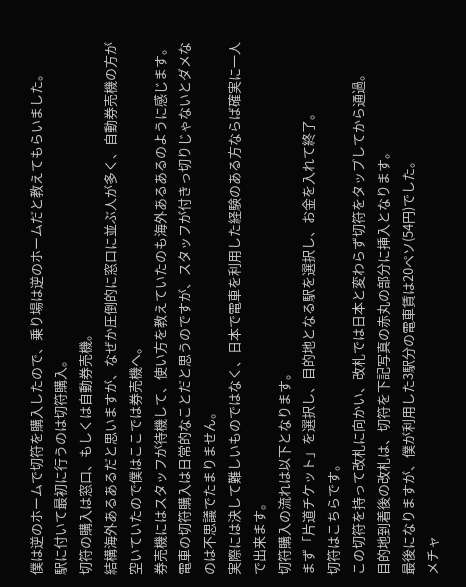僕は逆のホームで切符を購入したので、乗り場は逆のホームだと教えてもらいました。
駅に付いて最初に行うのは切符購入。
切符の購入は窓口、もしくは自動券売機。
結構海外あるあるだと思いますが、なぜか圧倒的に窓口に並ぶ人が多く、自動券売機の方が空いていたので僕はここでは券売機へ。
券売機にはスタッフが待機して、使い方を教えていたのも海外あるあるのように感じます。
電車の切符購入は日常的なことだと思うのですが、スタッフが付きっ切りじゃないとダメなのは不思議でたまりません。
実際には決して難しいものではなく、日本で電車を利用した経験のある方ならば確実に一人で出来ます。
切符購入の流れは以下となります。
まず「片道チケット」を選択し、目的地となる駅を選択し、お金を入れて終了。
切符はこちらです。
この切符を持って改札に向かい、改札では日本と変わらず切符をタップしてから通過。
目的地到着後の改札は、切符を下記写真の赤丸の部分に挿入となります。
最後になりますが、僕が利用した3駅分の電車賃は20ペソ(54円)でした。
メチャ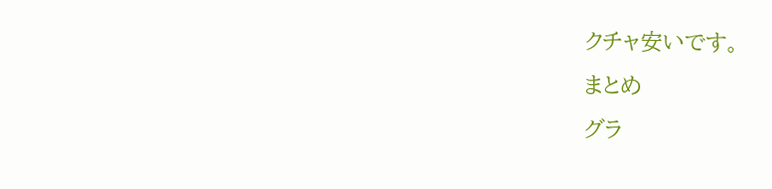クチャ安いです。
まとめ
グラ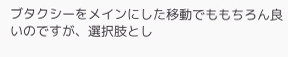ブタクシーをメインにした移動でももちろん良いのですが、選択肢とし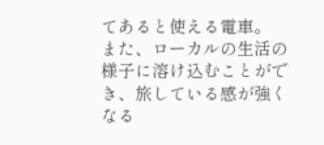てあると使える電車。
また、ローカルの生活の様子に溶け込むことができ、旅している感が強くなる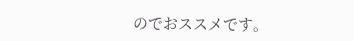のでおススメです。